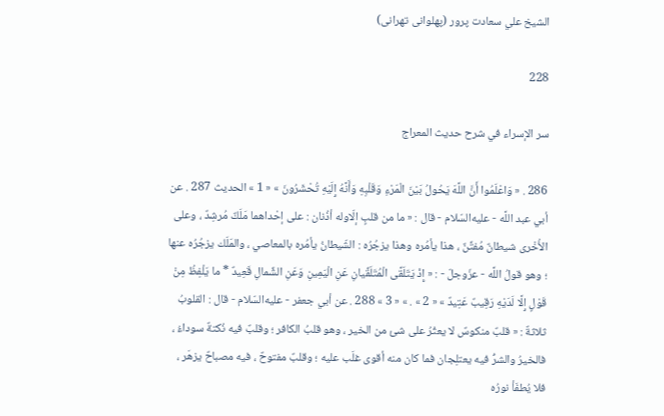الشيخ علي سعادت پرور (پهلوانى تهرانى)

228

سر الإسراء في شرح حديث المعراج

286 . « وَاعْلَمُوا أَنَّ اللَّهَ يَحُولُ بَيْنَ الْمَرْءِ وَقَلْبِهِ وَأَنَّهُ إِلَيْهِ تُحْشَرُونَ » « 1 » الحديث 287 . عن أبي عبد اللَّه - عليه‌السّلام - قال : « ما من قلبٍ إلّاوله أذُنان : على إحْداهما مَلَكٌ مُرشِدٌ ، وعلى الأُخْرى شيطانٌ مُفتِّنٌ ، هذا يأمُره وهذا يزجُرُه : الشّيطانُ يأمُره بالمعاصي ، والمَلَك يزجُرُه عنها ؛ وهو قولُ اللَّه - عزّوجلّ - : « إِذْ يَتَلَقَّى الْمُتَلَقِّيانِ عَنِ الْيَمِينِ وَعَنِ الشِّمالِ قَعِيدٌ * ما يَلْفِظُ مِنْ قَوْلٍ إِلَّا لَدَيْهِ رَقِيبٌ عَتِيدٌ » « 2 » . » « 3 » 288 . عن أبي جعفر - عليه‌السّلام - قال : القلوبُ ثلاثةٌ : « قلبٌ منكوسٌ لا يعثُرُ على شئ من الخير ، وهو قلبُ الكافر ؛ وقلبٌ فيه نُكتةٌ سوداءُ ، فالخيرُ والشرُّ فيه يعتلِجان فما كان منه أقوى غلَب عليه ؛ وقلبٌ مفتوحٌ ، فيه مصباحٌ يزهَر ، فلا يُطفَأ نورُه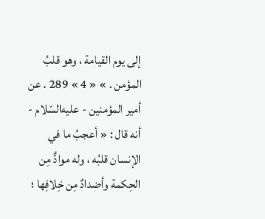إلى يوم القيامة ، وهو قلبُ المؤمن . » « 4 » 289 . عن أمير المؤمنين - عليه‌السّلام - أنه قال : « أعجبُ ما في الإنسان قلبُه ، وله موادٌّ مِن الحِكمة وأضدادٌ مِن خِلافِها ؛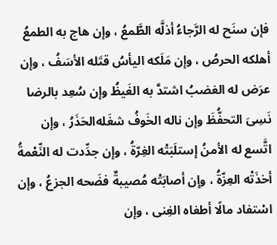فإن سنَح له الرَّجاءُ أذلَّه الطَّمعُ ، وإن هاج به الطمعُ أهلكه الحرصُ ، وإن مَلَكه اليأسُ قتَله الأسَفُ ، وإن عرَض له الغضبُ اشتدَّ به الغَيظُ وإن سُعِد بالرضا نَسِىَ التحفُّظَ وإن ناله الخَوفُ شغَله‌الحَذَرُ ، وإن اتَّسع له الأمنُ إستلَبَتْه الغِرّةُ ، وإن جدِّدت له النِّعْمةُ أخذَتْه العِزّةُ ، وإن أصابَتْه مُصيبةٌ فضَحه الجزعُ ، وإن اسْتفاد مالًا أطغاه الغِنى ، وإن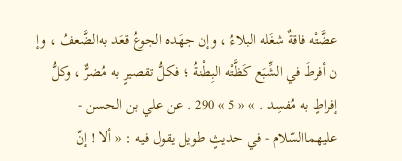عضَّتْه فاقةٌ شغَله البلاءُ ، وإن جهَده الجوعُ قعَد به‌الضَّعفُ ، وإ ن أفرطَ في الشِّبَع كَظَّتْه البِطْنةُ ؛ فكلُّ تقصيرٍ به مُضرٌّ ، وكلُّ إفراطٍ به مُفسِد . » « 5 » 290 . عن علي بن الحسن - عليهماالسّلام - في حديثٍ طويل يقول فيه : « ألا ! إنّ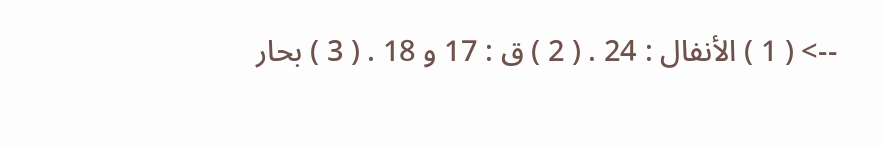--> ( 1 ) الأنفال : 24 . ( 2 ) ق : 17 و 18 . ( 3 ) بحار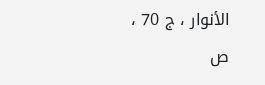الأنوار ، ج 70 ، ص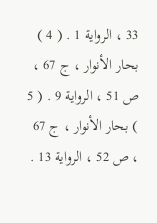33 ، الرواية 1 . ( 4 ) بحار الأنوار ، ج 67 ، ص 51 ، الرواية 9 . ( 5 ) بحار الأنوار ، ج 67 ، ص 52 ، الرواية 13 .